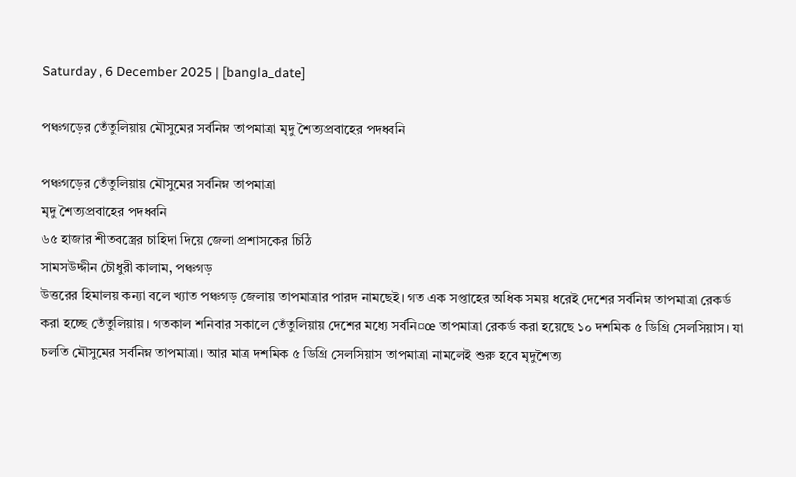Saturday , 6 December 2025 | [bangla_date]

পঞ্চগড়ের তেঁতুলিয়ায় মৌসুমের সর্বনিম্ন তাপমাত্রা মৃদু শৈত্যপ্রবাহের পদধ্বনি

পঞ্চগড়ের তেঁতুলিয়ায় মৌসুমের সর্বনিম্ন তাপমাত্রা
মৃদু শৈত্যপ্রবাহের পদধ্বনি
৬৫ হাজার শীতবস্ত্রের চাহিদা দিয়ে জেলা প্রশাসকের চিঠি
সামসউদ্দীন চৌধুরী কালাম, পঞ্চগড়
উত্তরের হিমালয় কন্যা বলে খ্যাত পঞ্চগড় জেলায় তাপমাত্রার পারদ নামছেই। গত এক সপ্তাহের অধিক সময় ধরেই দেশের সর্বনিম্ন তাপমাত্রা রেকর্ড করা হচ্ছে তেঁতুলিয়ায়। গতকাল শনিবার সকালে তেঁতুলিয়ায় দেশের মধ্যে সর্বনি¤œ তাপমাত্রা রেকর্ড করা হয়েছে ১০ দশমিক ৫ ডিগ্রি সেলসিয়াস। যা চলতি মৌসুমের সর্বনিম্ন তাপমাত্রা। আর মাত্র দশমিক ৫ ডিগ্রি সেলসিয়াস তাপমাত্রা নামলেই শুরু হবে মৃদুশৈত্য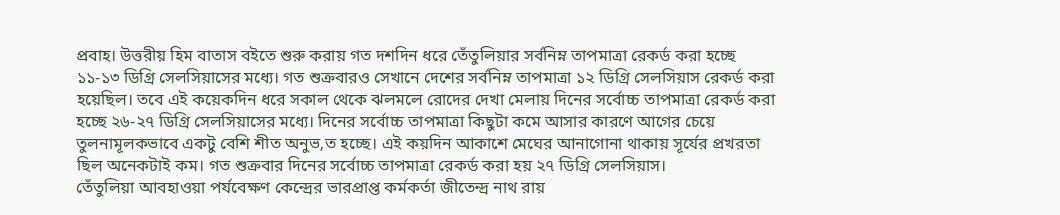প্রবাহ। উত্তরীয় হিম বাতাস বইতে শুরু করায় গত দশদিন ধরে তেঁতুলিয়ার সর্বনিম্ন তাপমাত্রা রেকর্ড করা হচ্ছে ১১-১৩ ডিগ্রি সেলসিয়াসের মধ্যে। গত শুক্রবারও সেখানে দেশের সর্বনিম্ন তাপমাত্রা ১২ ডিগ্রি সেলসিয়াস রেকর্ড করা হয়েছিল। তবে এই কয়েকদিন ধরে সকাল থেকে ঝলমলে রোদের দেখা মেলায় দিনের সর্বোচ্চ তাপমাত্রা রেকর্ড করা হচ্ছে ২৬-২৭ ডিগ্রি সেলসিয়াসের মধ্যে। দিনের সর্বোচ্চ তাপমাত্রা কিছুটা কমে আসার কারণে আগের চেয়ে তুলনামূলকভাবে একটু বেশি শীত অনুভ‚ত হচ্ছে। এই কয়দিন আকাশে মেঘের আনাগোনা থাকায় সূর্যের প্রখরতা ছিল অনেকটাই কম। গত শুক্রবার দিনের সর্বোচ্চ তাপমাত্রা রেকর্ড করা হয় ২৭ ডিগ্রি সেলসিয়াস।
তেঁতুলিয়া আবহাওয়া পর্যবেক্ষণ কেন্দ্রের ভারপ্রাপ্ত কর্মকর্তা জীতেন্দ্র নাথ রায়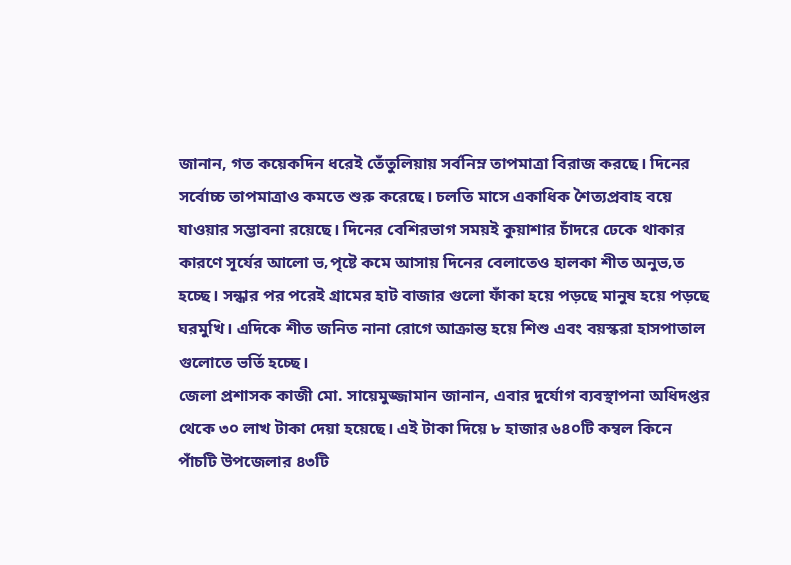জানান, গত কয়েকদিন ধরেই তেঁতুলিয়ায় সর্বনিম্ন তাপমাত্রা বিরাজ করছে। দিনের সর্বোচ্চ তাপমাত্রাও কমতে শুরু করেছে। চলতি মাসে একাধিক শৈত্যপ্রবাহ বয়ে যাওয়ার সম্ভাবনা রয়েছে। দিনের বেশিরভাগ সময়ই কুয়াশার চাঁদরে ঢেকে থাকার কারণে সূর্যের আলো ভ‚পৃষ্টে কমে আসায় দিনের বেলাতেও হালকা শীত অনুভ‚ত হচ্ছে। সন্ধার পর পরেই গ্রামের হাট বাজার গুলো ফাঁকা হয়ে পড়ছে মানুষ হয়ে পড়ছে ঘরমুখি। এদিকে শীত জনিত নানা রোগে আক্রান্ত হয়ে শিশু এবং বয়স্করা হাসপাতাল গুলোতে ভর্তি হচ্ছে।
জেলা প্রশাসক কাজী মো. সায়েমুজ্জামান জানান, এবার দুর্যোগ ব্যবস্থাপনা অধিদপ্তর থেকে ৩০ লাখ টাকা দেয়া হয়েছে। এই টাকা দিয়ে ৮ হাজার ৬৪০টি কম্বল কিনে পাঁচটি উপজেলার ৪৩টি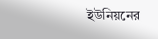ইউনিয়নের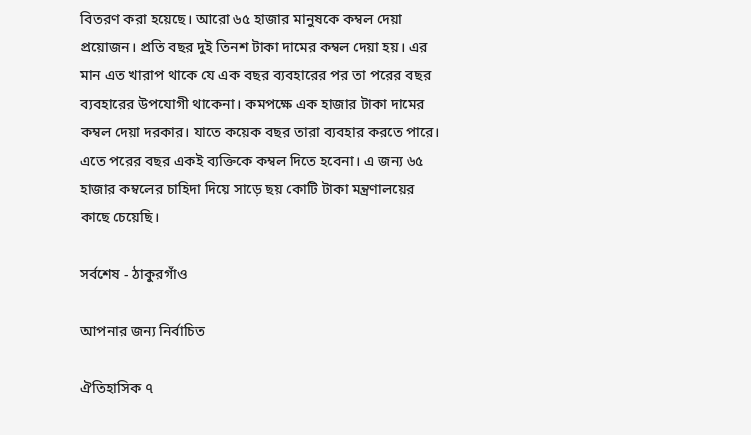বিতরণ করা হয়েছে। আরো ৬৫ হাজার মানুষকে কম্বল দেয়া প্রয়োজন। প্রতি বছর দুই তিনশ টাকা দামের কম্বল দেয়া হয়। এর মান এত খারাপ থাকে যে এক বছর ব্যবহারের পর তা পরের বছর ব্যবহারের উপযোগী থাকেনা। কমপক্ষে এক হাজার টাকা দামের কম্বল দেয়া দরকার। যাতে কয়েক বছর তারা ব্যবহার করতে পারে। এতে পরের বছর একই ব্যক্তিকে কম্বল দিতে হবেনা। এ জন্য ৬৫ হাজার কম্বলের চাহিদা দিয়ে সাড়ে ছয় কোটি টাকা মন্ত্রণালয়ের কাছে চেয়েছি।

সর্বশেষ - ঠাকুরগাঁও

আপনার জন্য নির্বাচিত

ঐতিহাসিক ৭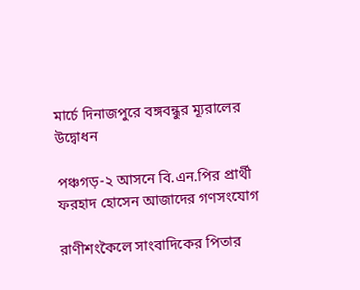মার্চে দিনাজপুরে বঙ্গবন্ধুর ম্যূরালের উদ্বোধন

পঞ্চগড়-২ আসনে বি.এন.পির প্রার্থী ফরহাদ হোসেন আজাদের গণসংযোগ

রাণীশংকৈলে সাংবাদিকের পিতার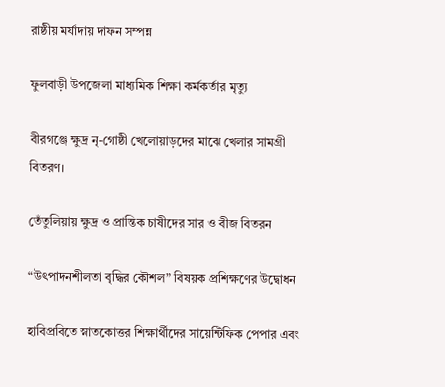রাষ্ঠীয় মর্যাদায় দাফন সম্পন্ন

ফুলবাড়ী উপজেলা মাধ্যমিক শিক্ষা কর্মকর্তার মৃত্যু

বীরগঞ্জে ক্ষুদ্র নৃ-গোষ্ঠী খেলোয়াড়দের মাঝে খেলার সামগ্রী বিতরণ।

তেঁতুলিয়ায় ক্ষুদ্র ও প্রান্তিক চাষীদের সার ও বীজ বিতরন

“উৎপাদনশীলতা বৃদ্ধির কৌশল” বিষয়ক প্রশিক্ষণের উদ্বোধন

হাবিপ্রবিতে স্নাতকোত্তর শিক্ষার্থীদের সায়েন্টিফিক পেপার এবং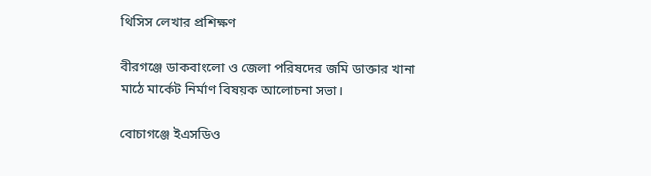থিসিস লেখার প্রশিক্ষণ

বীরগঞ্জে ডাকবাংলো ও জেলা পরিষদের জমি ডাক্তার খানা মাঠে মার্কেট নির্মাণ বিষয়ক আলোচনা সভা।

বোচাগঞ্জে ইএসডিও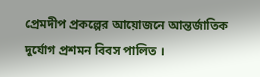প্রেমদীপ প্রকল্পের আয়োজনে আন্তর্জাতিক দুর্যোগ প্রশমন বিবস পালিত ।